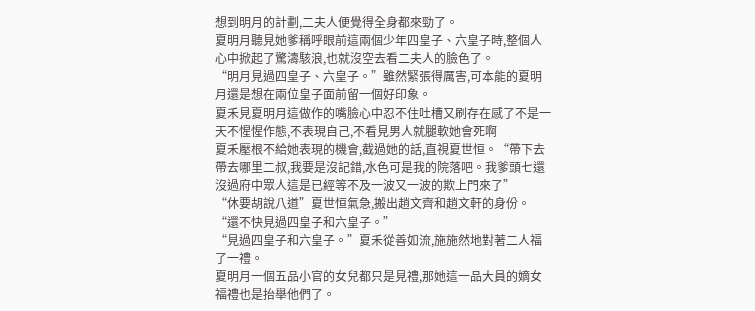想到明月的計劃,二夫人便覺得全身都來勁了。
夏明月聽見她爹稱呼眼前這兩個少年四皇子、六皇子時,整個人心中掀起了驚濤駭浪,也就沒空去看二夫人的臉色了。
“明月見過四皇子、六皇子。”雖然緊張得厲害,可本能的夏明月還是想在兩位皇子面前留一個好印象。
夏禾見夏明月這做作的嘴臉心中忍不住吐槽又刷存在感了不是一天不惺惺作態,不表現自己,不看見男人就腿軟她會死啊
夏禾壓根不給她表現的機會,截過她的話,直視夏世恒。“帶下去帶去哪里二叔,我要是沒記錯,水色可是我的院落吧。我爹頭七還沒過府中眾人這是已經等不及一波又一波的欺上門來了”
“休要胡說八道”夏世恒氣急,搬出趙文齊和趙文軒的身份。“還不快見過四皇子和六皇子。”
“見過四皇子和六皇子。”夏禾從善如流,施施然地對著二人福了一禮。
夏明月一個五品小官的女兒都只是見禮,那她這一品大員的嫡女福禮也是抬舉他們了。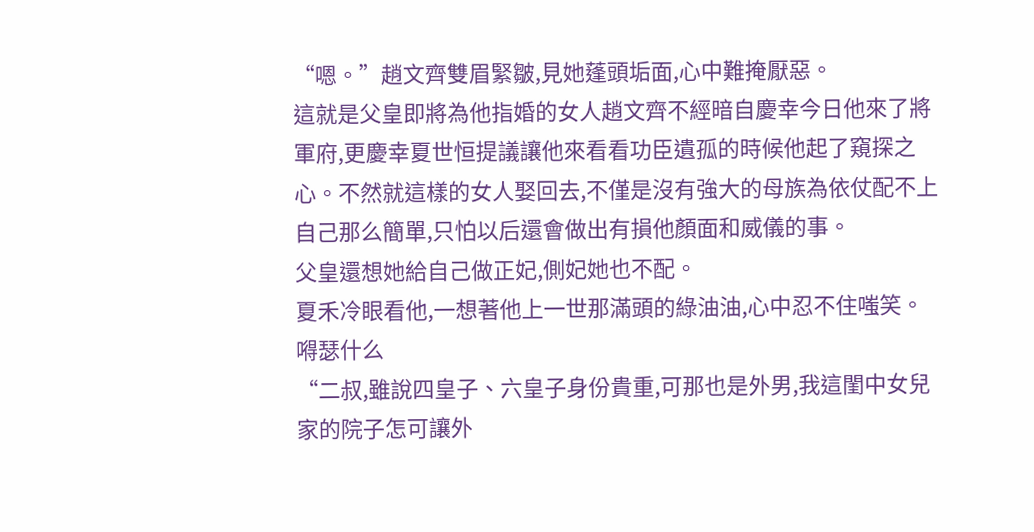“嗯。”趙文齊雙眉緊皺,見她蓬頭垢面,心中難掩厭惡。
這就是父皇即將為他指婚的女人趙文齊不經暗自慶幸今日他來了將軍府,更慶幸夏世恒提議讓他來看看功臣遺孤的時候他起了窺探之心。不然就這樣的女人娶回去,不僅是沒有強大的母族為依仗配不上自己那么簡單,只怕以后還會做出有損他顏面和威儀的事。
父皇還想她給自己做正妃,側妃她也不配。
夏禾冷眼看他,一想著他上一世那滿頭的綠油油,心中忍不住嗤笑。
嘚瑟什么
“二叔,雖說四皇子、六皇子身份貴重,可那也是外男,我這閨中女兒家的院子怎可讓外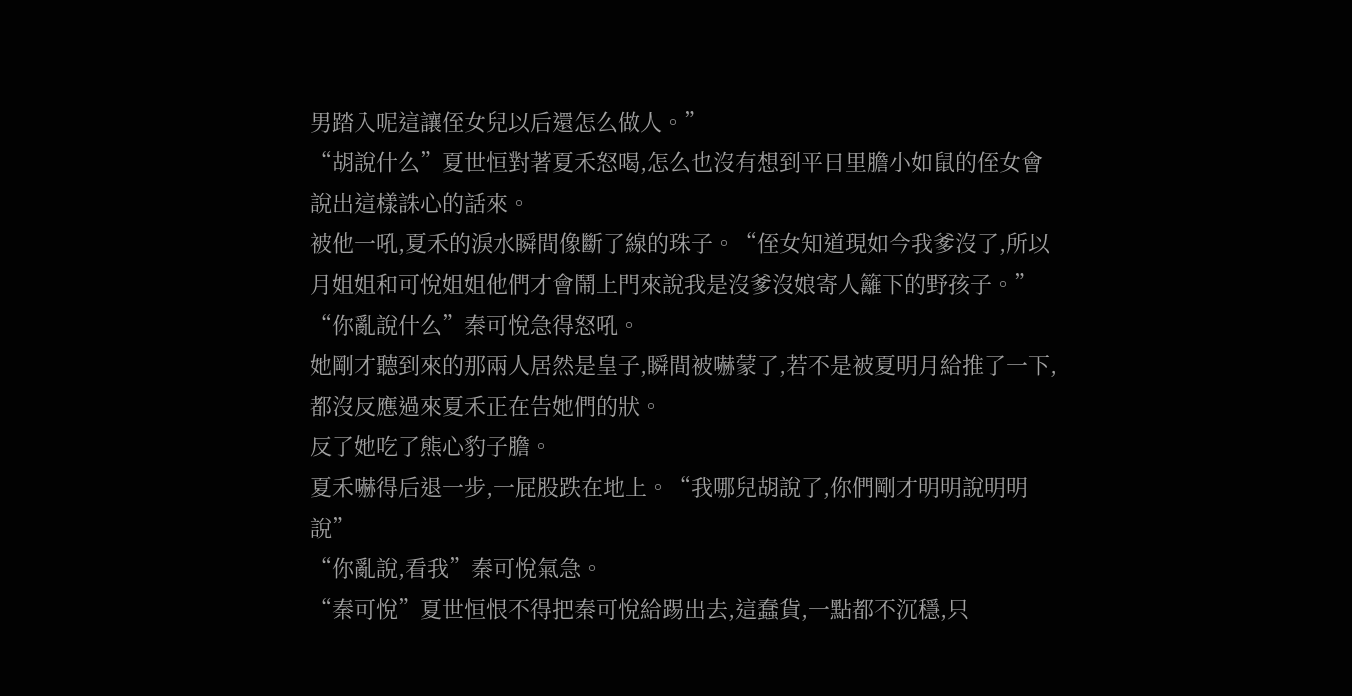男踏入呢這讓侄女兒以后還怎么做人。”
“胡說什么”夏世恒對著夏禾怒喝,怎么也沒有想到平日里膽小如鼠的侄女會說出這樣誅心的話來。
被他一吼,夏禾的淚水瞬間像斷了線的珠子。“侄女知道現如今我爹沒了,所以月姐姐和可悅姐姐他們才會鬧上門來說我是沒爹沒娘寄人籬下的野孩子。”
“你亂說什么”秦可悅急得怒吼。
她剛才聽到來的那兩人居然是皇子,瞬間被嚇蒙了,若不是被夏明月給推了一下,都沒反應過來夏禾正在告她們的狀。
反了她吃了熊心豹子膽。
夏禾嚇得后退一步,一屁股跌在地上。“我哪兒胡說了,你們剛才明明說明明說”
“你亂說,看我”秦可悅氣急。
“秦可悅”夏世恒恨不得把秦可悅給踢出去,這蠢貨,一點都不沉穩,只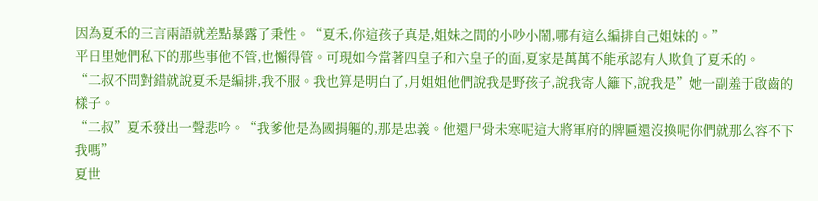因為夏禾的三言兩語就差點暴露了秉性。“夏禾,你這孩子真是,姐妹之間的小吵小鬧,哪有這么編排自己姐妹的。”
平日里她們私下的那些事他不管,也懶得管。可現如今當著四皇子和六皇子的面,夏家是萬萬不能承認有人欺負了夏禾的。
“二叔不問對錯就說夏禾是編排,我不服。我也算是明白了,月姐姐他們說我是野孩子,說我寄人籬下,說我是”她一副羞于啟齒的樣子。
“二叔”夏禾發出一聲悲吟。“我爹他是為國捐軀的,那是忠義。他還尸骨未寒呢這大將軍府的牌匾還沒換呢你們就那么容不下我嗎”
夏世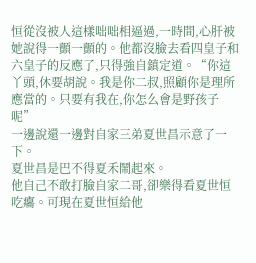恒從沒被人這樣咄咄相逼過,一時間,心肝被她說得一顫一顫的。他都沒臉去看四皇子和六皇子的反應了,只得強自鎮定道。“你這丫頭,休要胡說。我是你二叔,照顧你是理所應當的。只要有我在,你怎么會是野孩子呢”
一邊說還一邊對自家三弟夏世昌示意了一下。
夏世昌是巴不得夏禾鬧起來。
他自己不敢打臉自家二哥,卻樂得看夏世恒吃癟。可現在夏世恒給他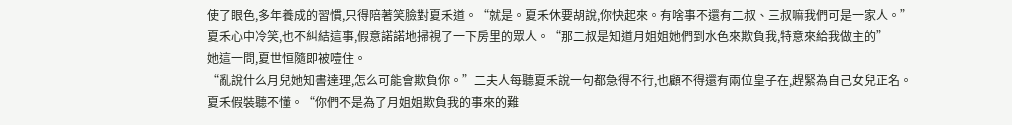使了眼色,多年養成的習慣,只得陪著笑臉對夏禾道。“就是。夏禾休要胡說,你快起來。有啥事不還有二叔、三叔嘛我們可是一家人。”
夏禾心中冷笑,也不糾結這事,假意諾諾地掃視了一下房里的眾人。“那二叔是知道月姐姐她們到水色來欺負我,特意來給我做主的”
她這一問,夏世恒隨即被噎住。
“亂說什么月兒她知書達理,怎么可能會欺負你。”二夫人每聽夏禾說一句都急得不行,也顧不得還有兩位皇子在,趕緊為自己女兒正名。
夏禾假裝聽不懂。“你們不是為了月姐姐欺負我的事來的難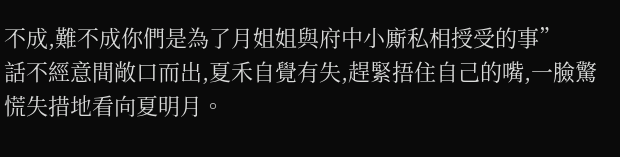不成,難不成你們是為了月姐姐與府中小廝私相授受的事”
話不經意間敞口而出,夏禾自覺有失,趕緊捂住自己的嘴,一臉驚慌失措地看向夏明月。